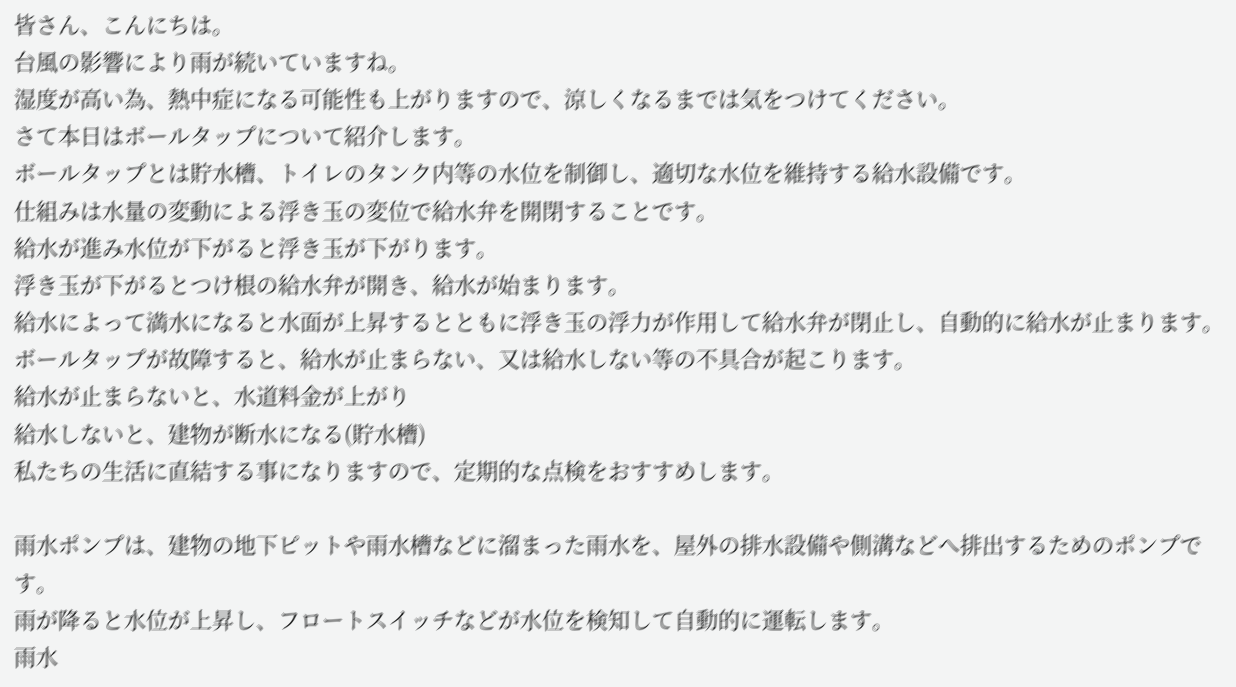皆さん、こんにちは。
台風の影響により雨が続いていますね。
湿度が高い為、熱中症になる可能性も上がりますので、涼しくなるまでは気をつけてください。
さて本日はボールタップについて紹介します。
ボールタップとは貯水槽、トイレのタンク内等の水位を制御し、適切な水位を維持する給水設備です。
仕組みは水量の変動による浮き玉の変位で給水弁を開閉することです。
給水が進み水位が下がると浮き玉が下がります。
浮き玉が下がるとつけ根の給水弁が開き、給水が始まります。
給水によって満水になると水面が上昇するとともに浮き玉の浮力が作用して給水弁が閉止し、自動的に給水が止まります。
ボールタップが故障すると、給水が止まらない、又は給水しない等の不具合が起こります。
給水が止まらないと、水道料金が上がり
給水しないと、建物が断水になる(貯水槽)
私たちの生活に直結する事になりますので、定期的な点検をおすすめします。

雨水ポンプは、建物の地下ピットや雨水槽などに溜まった雨水を、屋外の排水設備や側溝などへ排出するためのポンプです。
雨が降ると水位が上昇し、フロートスイッチなどが水位を検知して自動的に運転します。
雨水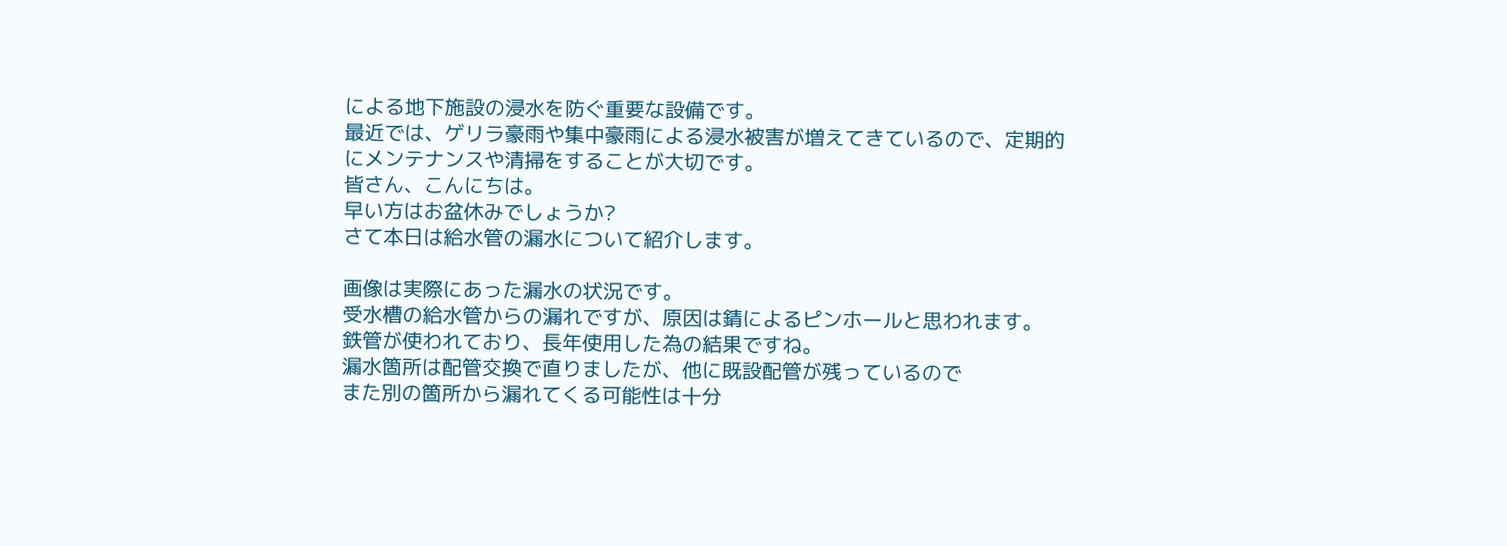による地下施設の浸水を防ぐ重要な設備です。
最近では、ゲリラ豪雨や集中豪雨による浸水被害が増えてきているので、定期的にメンテナンスや清掃をすることが大切です。
皆さん、こんにちは。
早い方はお盆休みでしょうか?
さて本日は給水管の漏水について紹介します。

画像は実際にあった漏水の状況です。
受水槽の給水管からの漏れですが、原因は錆によるピンホールと思われます。
鉄管が使われており、長年使用した為の結果ですね。
漏水箇所は配管交換で直りましたが、他に既設配管が残っているので
また別の箇所から漏れてくる可能性は十分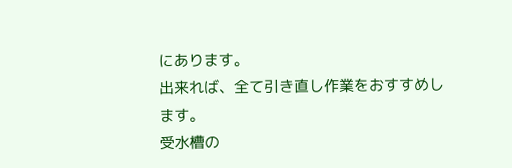にあります。
出来れば、全て引き直し作業をおすすめします。
受水槽の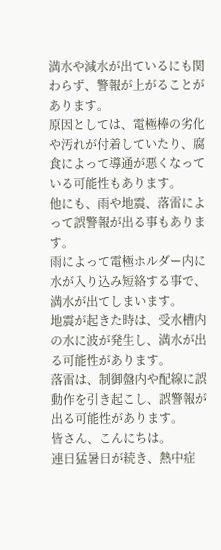満水や減水が出ているにも関わらず、警報が上がることがあります。
原因としては、電極棒の劣化や汚れが付着していたり、腐食によって導通が悪くなっている可能性もあります。
他にも、雨や地震、落雷によって誤警報が出る事もあります。
雨によって電極ホルダー内に水が入り込み短絡する事で、満水が出てしまいます。
地震が起きた時は、受水槽内の水に波が発生し、満水が出る可能性があります。
落雷は、制御盤内や配線に誤動作を引き起こし、誤警報が出る可能性があります。
皆さん、こんにちは。
連日猛暑日が続き、熱中症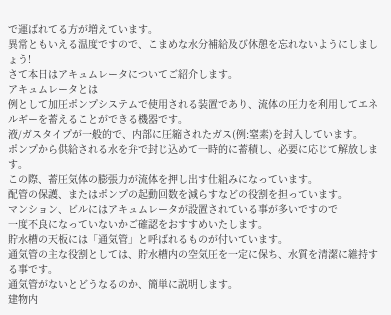で運ばれてる方が増えています。
異常ともいえる温度ですので、こまめな水分補給及び休憩を忘れないようにしましょう!
さて本日はアキュムレータについてご紹介します。
アキュムレータとは
例として加圧ポンプシステムで使用される装置であり、流体の圧力を利用してエネルギーを蓄えることができる機器です。
液/ガスタイプが一般的で、内部に圧縮されたガス(例:窒素)を封入しています。
ポンプから供給される水を弁で封じ込めて一時的に蓄積し、必要に応じて解放します。
この際、蓄圧気体の膨張力が流体を押し出す仕組みになっています。
配管の保護、またはポンプの起動回数を減らすなどの役割を担っています。
マンション、ビルにはアキュムレータが設置されている事が多いですので
一度不良になっていないかご確認をおすすめいたします。
貯水槽の天板には「通気管」と呼ばれるものが付いています。
通気管の主な役割としては、貯水槽内の空気圧を一定に保ち、水質を清潔に維持する事です。
通気管がないとどうなるのか、簡単に説明します。
建物内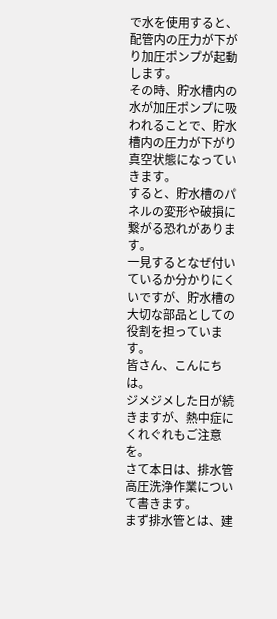で水を使用すると、配管内の圧力が下がり加圧ポンプが起動します。
その時、貯水槽内の水が加圧ポンプに吸われることで、貯水槽内の圧力が下がり真空状態になっていきます。
すると、貯水槽のパネルの変形や破損に繋がる恐れがあります。
一見するとなぜ付いているか分かりにくいですが、貯水槽の大切な部品としての役割を担っています。
皆さん、こんにちは。
ジメジメした日が続きますが、熱中症にくれぐれもご注意を。
さて本日は、排水管高圧洗浄作業について書きます。
まず排水管とは、建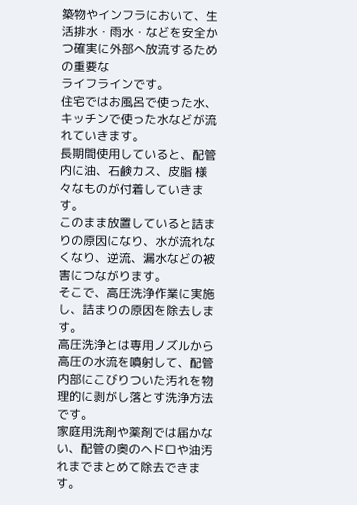築物やインフラにおいて、生活排水・雨水・などを安全かつ確実に外部へ放流するための重要な
ライフラインです。
住宅ではお風呂で使った水、キッチンで使った水などが流れていきます。
長期間使用していると、配管内に油、石鹸カス、皮脂 様々なものが付着していきます。
このまま放置していると詰まりの原因になり、水が流れなくなり、逆流、漏水などの被害につながります。
そこで、高圧洗浄作業に実施し、詰まりの原因を除去します。
高圧洗浄とは専用ノズルから高圧の水流を噴射して、配管内部にこびりついた汚れを物理的に剥がし落とす洗浄方法です。
家庭用洗剤や薬剤では届かない、配管の奥のヘドロや油汚れまでまとめて除去できます。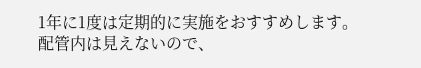1年に1度は定期的に実施をおすすめします。
配管内は見えないので、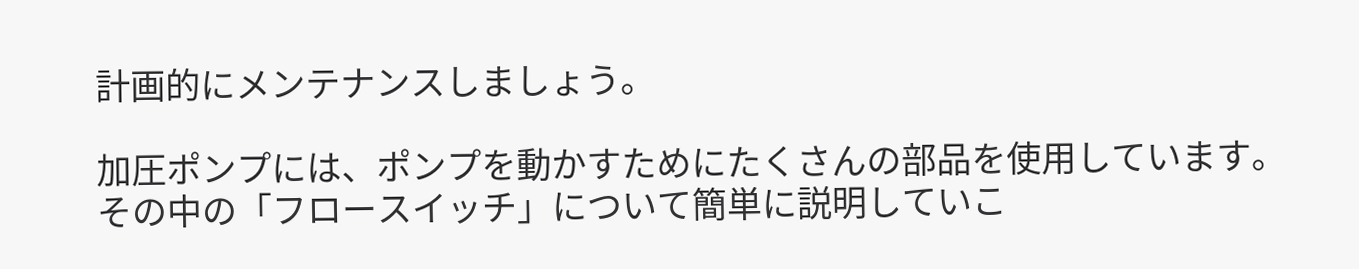計画的にメンテナンスしましょう。

加圧ポンプには、ポンプを動かすためにたくさんの部品を使用しています。
その中の「フロースイッチ」について簡単に説明していこ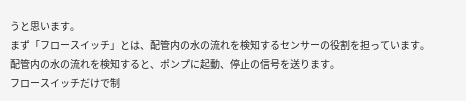うと思います。
まず「フロースイッチ」とは、配管内の水の流れを検知するセンサーの役割を担っています。
配管内の水の流れを検知すると、ポンプに起動、停止の信号を送ります。
フロースイッチだけで制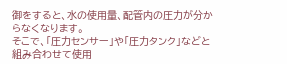御をすると、水の使用量、配管内の圧力が分からなくなります。
そこで、「圧力センサー」や「圧力タンク」などと組み合わせて使用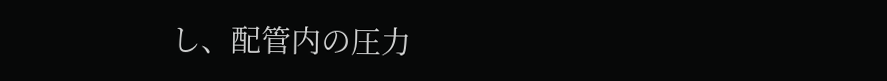し、配管内の圧力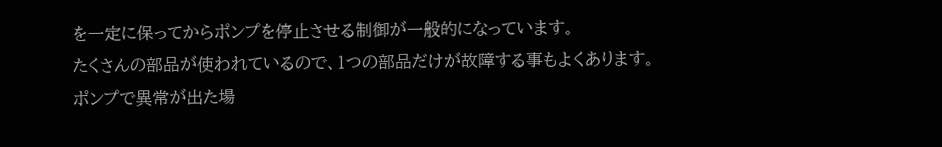を一定に保ってからポンプを停止させる制御が一般的になっています。
たくさんの部品が使われているので、1つの部品だけが故障する事もよくあります。
ポンプで異常が出た場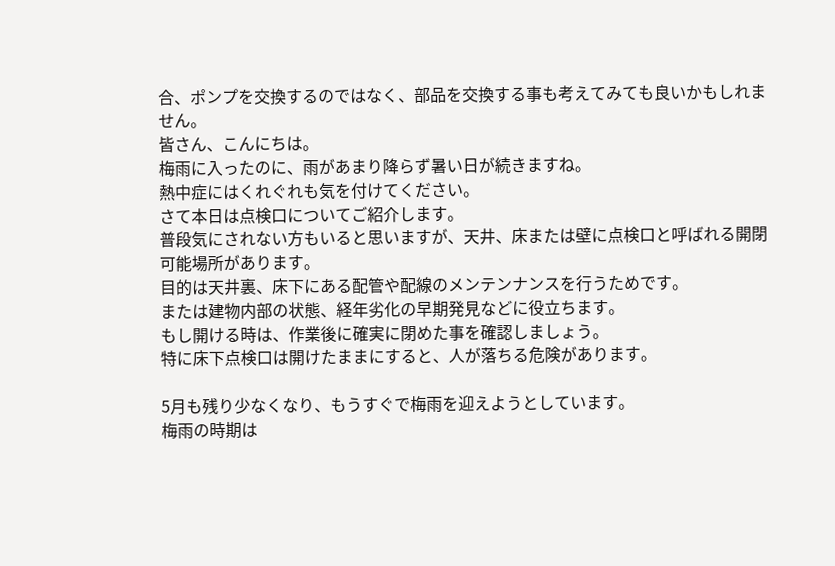合、ポンプを交換するのではなく、部品を交換する事も考えてみても良いかもしれません。
皆さん、こんにちは。
梅雨に入ったのに、雨があまり降らず暑い日が続きますね。
熱中症にはくれぐれも気を付けてください。
さて本日は点検口についてご紹介します。
普段気にされない方もいると思いますが、天井、床または壁に点検口と呼ばれる開閉可能場所があります。
目的は天井裏、床下にある配管や配線のメンテンナンスを行うためです。
または建物内部の状態、経年劣化の早期発見などに役立ちます。
もし開ける時は、作業後に確実に閉めた事を確認しましょう。
特に床下点検口は開けたままにすると、人が落ちる危険があります。

5月も残り少なくなり、もうすぐで梅雨を迎えようとしています。
梅雨の時期は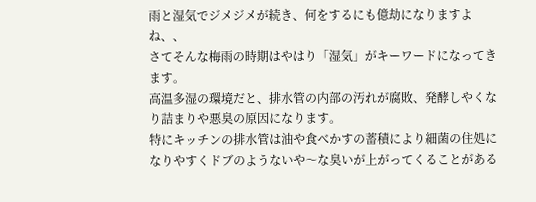雨と湿気でジメジメが続き、何をするにも億劫になりますよね、、
さてそんな梅雨の時期はやはり「湿気」がキーワードになってきます。
高温多湿の環境だと、排水管の内部の汚れが腐敗、発酵しやくなり詰まりや悪臭の原因になります。
特にキッチンの排水管は油や食べかすの蓄積により細菌の住処になりやすくドブのようないや〜な臭いが上がってくることがある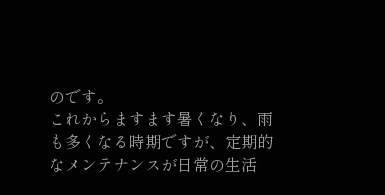のです。
これからますます暑くなり、雨も多くなる時期ですが、定期的なメンテナンスが日常の生活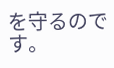を守るのです。